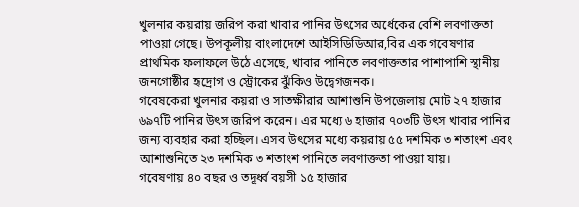খুলনার কয়রায় জরিপ করা খাবার পানির উৎসের অর্ধেকের বেশি লবণাক্ততা পাওয়া গেছে। উপকূলীয় বাংলাদেশে আইসিডিডিআর,বির এক গবেষণার প্রাথমিক ফলাফলে উঠে এসেছে, খাবার পানিতে লবণাক্ততার পাশাপাশি স্থানীয় জনগোষ্ঠীর হৃদ্রোগ ও স্ট্রোকের ঝুঁকিও উদ্বেগজনক।
গবেষকেরা খুলনার কয়রা ও সাতক্ষীরার আশাশুনি উপজেলায় মোট ২৭ হাজার ৬৯৭টি পানির উৎস জরিপ করেন। এর মধ্যে ৬ হাজার ৭০৩টি উৎস খাবার পানির জন্য ব্যবহার করা হচ্ছিল। এসব উৎসের মধ্যে কয়রায় ৫৫ দশমিক ৩ শতাংশ এবং আশাশুনিতে ২৩ দশমিক ৩ শতাংশ পানিতে লবণাক্ততা পাওয়া যায়।
গবেষণায় ৪০ বছর ও তদূর্ধ্ব বয়সী ১৫ হাজার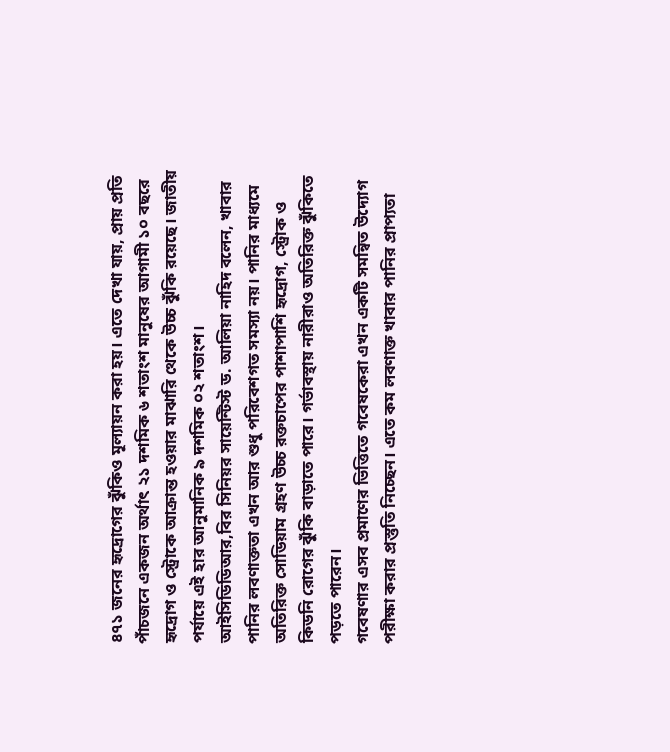৪৭১ জনের হৃদ্রোগের ঝুঁকিও মূল্যায়ন করা হয়। এতে দেখা যায়, প্রায় প্রতি পাঁচজনে একজন অর্থাৎ ২১ দশমিক ৬ শতাংশ মানুষের আগামী ১০ বছরে হৃদ্রোগ ও স্ট্রোকে আক্রান্ত হওয়ার মাঝারি থেকে উচ্চ ঝুঁকি রয়েছে। জাতীয় পর্যায়ে এই হার আনুমানিক ৯ দশমিক ০২ শতাংশ।
আইসিডিডিআর,বির সিনিয়র সায়েন্টিস্ট ড. আলিয়া নাহিদ বলেন, খাবার পানির লবণাক্ততা এখন আর শুধু পরিবেশগত সমস্যা নয়। পানির মাধ্যমে অতিরিক্ত সোডিয়াম গ্রহণ উচ্চ রক্তচাপের পাশাপাশি হৃদ্রোগ, স্ট্রোক ও কিডনি রোগের ঝুঁকি বাড়াতে পারে। গর্ভাবস্থায় নারীরাও অতিরিক্ত ঝুঁকিতে পড়তে পারেন।
গবেষণার এসব প্রমাণের ভিত্তিতে গবেষকেরা এখন একটি সমন্বিত উদ্যোগ পরীক্ষা করার প্রস্তুতি নিচ্ছেন। এতে কম লবণাক্ত খাবার পানির প্রাপ্যতা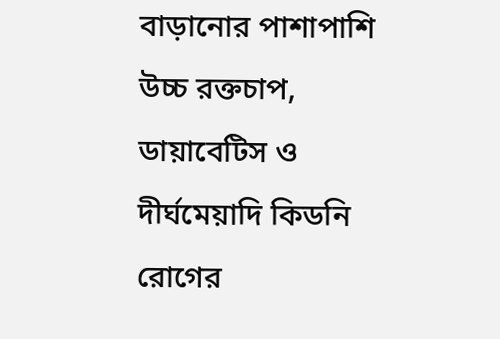বাড়ানোর পাশাপাশি উচ্চ রক্তচাপ, ডায়াবেটিস ও দীর্ঘমেয়াদি কিডনি রোগের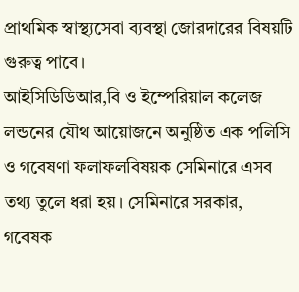প্রাথমিক স্বাস্থ্যসেবা ব্যবস্থা জোরদারের বিষয়টি গুরুত্ব পাবে।
আইসিডিডিআর,বি ও ইম্পেরিয়াল কলেজ লন্ডনের যৌথ আয়োজনে অনুষ্ঠিত এক পলিসি ও গবেষণা ফলাফলবিষয়ক সেমিনারে এসব তথ্য তুলে ধরা হয়। সেমিনারে সরকার, গবেষক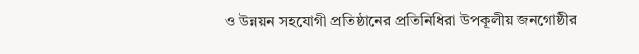ও উন্নয়ন সহযোগী প্রতিষ্ঠানের প্রতিনিধিরা উপকূলীয় জনগোষ্ঠীর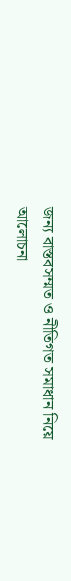জন্য বাস্তবসম্মত ও নীতিগত সমাধান নিয়ে আলোচনা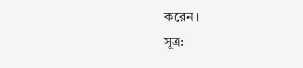করেন।
সূত্র: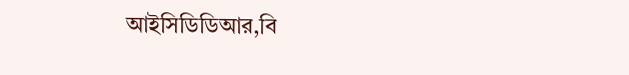আইসিডিডিআর,বি